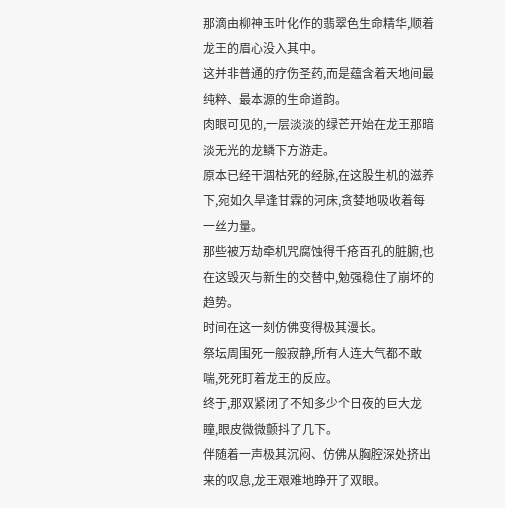那滴由柳神玉叶化作的翡翠色生命精华,顺着龙王的眉心没入其中。
这并非普通的疗伤圣药,而是蕴含着天地间最纯粹、最本源的生命道韵。
肉眼可见的,一层淡淡的绿芒开始在龙王那暗淡无光的龙鳞下方游走。
原本已经干涸枯死的经脉,在这股生机的滋养下,宛如久旱逢甘霖的河床,贪婪地吸收着每一丝力量。
那些被万劫牵机咒腐蚀得千疮百孔的脏腑,也在这毁灭与新生的交替中,勉强稳住了崩坏的趋势。
时间在这一刻仿佛变得极其漫长。
祭坛周围死一般寂静,所有人连大气都不敢喘,死死盯着龙王的反应。
终于,那双紧闭了不知多少个日夜的巨大龙瞳,眼皮微微颤抖了几下。
伴随着一声极其沉闷、仿佛从胸腔深处挤出来的叹息,龙王艰难地睁开了双眼。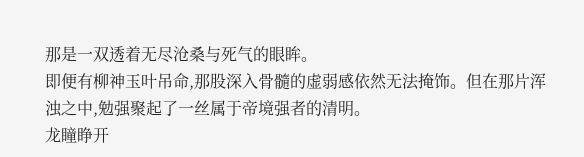那是一双透着无尽沧桑与死气的眼眸。
即便有柳神玉叶吊命,那股深入骨髓的虚弱感依然无法掩饰。但在那片浑浊之中,勉强聚起了一丝属于帝境强者的清明。
龙瞳睁开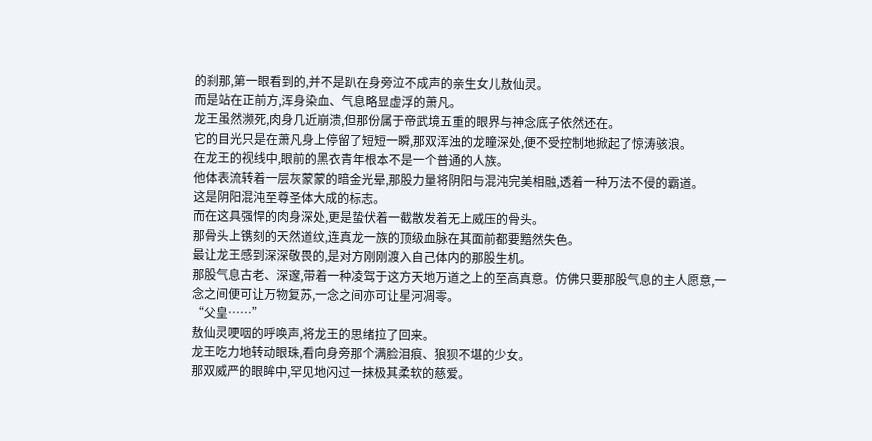的刹那,第一眼看到的,并不是趴在身旁泣不成声的亲生女儿敖仙灵。
而是站在正前方,浑身染血、气息略显虚浮的萧凡。
龙王虽然濒死,肉身几近崩溃,但那份属于帝武境五重的眼界与神念底子依然还在。
它的目光只是在萧凡身上停留了短短一瞬,那双浑浊的龙瞳深处,便不受控制地掀起了惊涛骇浪。
在龙王的视线中,眼前的黑衣青年根本不是一个普通的人族。
他体表流转着一层灰蒙蒙的暗金光晕,那股力量将阴阳与混沌完美相融,透着一种万法不侵的霸道。
这是阴阳混沌至尊圣体大成的标志。
而在这具强悍的肉身深处,更是蛰伏着一截散发着无上威压的骨头。
那骨头上镌刻的天然道纹,连真龙一族的顶级血脉在其面前都要黯然失色。
最让龙王感到深深敬畏的,是对方刚刚渡入自己体内的那股生机。
那股气息古老、深邃,带着一种凌驾于这方天地万道之上的至高真意。仿佛只要那股气息的主人愿意,一念之间便可让万物复苏,一念之间亦可让星河凋零。
“父皇……”
敖仙灵哽咽的呼唤声,将龙王的思绪拉了回来。
龙王吃力地转动眼珠,看向身旁那个满脸泪痕、狼狈不堪的少女。
那双威严的眼眸中,罕见地闪过一抹极其柔软的慈爱。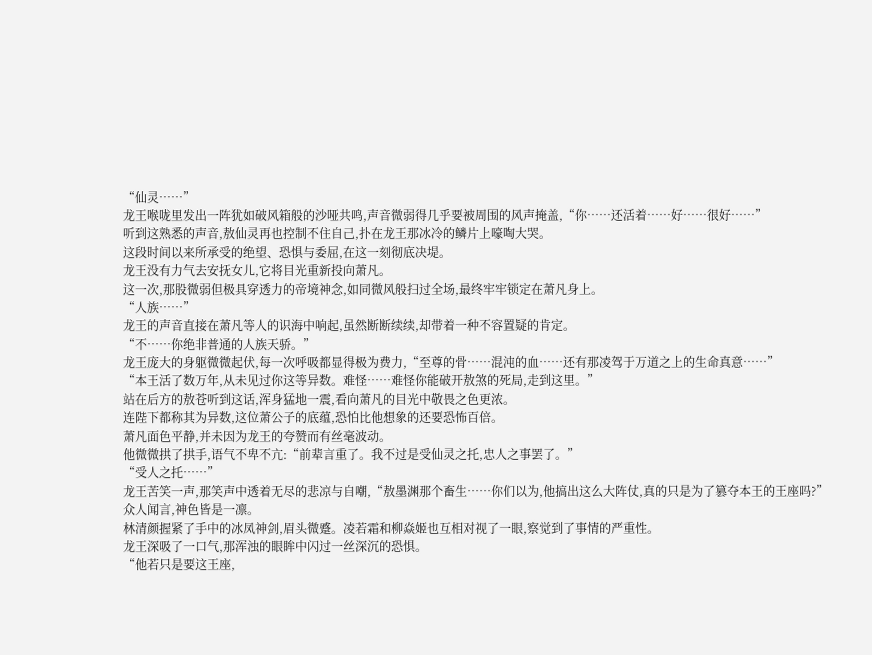“仙灵……”
龙王喉咙里发出一阵犹如破风箱般的沙哑共鸣,声音微弱得几乎要被周围的风声掩盖,“你……还活着……好……很好……”
听到这熟悉的声音,敖仙灵再也控制不住自己,扑在龙王那冰冷的鳞片上嚎啕大哭。
这段时间以来所承受的绝望、恐惧与委屈,在这一刻彻底决堤。
龙王没有力气去安抚女儿,它将目光重新投向萧凡。
这一次,那股微弱但极具穿透力的帝境神念,如同微风般扫过全场,最终牢牢锁定在萧凡身上。
“人族……”
龙王的声音直接在萧凡等人的识海中响起,虽然断断续续,却带着一种不容置疑的肯定。
“不……你绝非普通的人族天骄。”
龙王庞大的身躯微微起伏,每一次呼吸都显得极为费力,“至尊的骨……混沌的血……还有那凌驾于万道之上的生命真意……”
“本王活了数万年,从未见过你这等异数。难怪……难怪你能破开敖煞的死局,走到这里。”
站在后方的敖苍听到这话,浑身猛地一震,看向萧凡的目光中敬畏之色更浓。
连陛下都称其为异数,这位萧公子的底蕴,恐怕比他想象的还要恐怖百倍。
萧凡面色平静,并未因为龙王的夸赞而有丝毫波动。
他微微拱了拱手,语气不卑不亢:“前辈言重了。我不过是受仙灵之托,忠人之事罢了。”
“受人之托……”
龙王苦笑一声,那笑声中透着无尽的悲凉与自嘲,“敖墨渊那个畜生……你们以为,他搞出这么大阵仗,真的只是为了篡夺本王的王座吗?”
众人闻言,神色皆是一凛。
林清颜握紧了手中的冰凤神剑,眉头微蹙。凌若霜和柳焱姬也互相对视了一眼,察觉到了事情的严重性。
龙王深吸了一口气,那浑浊的眼眸中闪过一丝深沉的恐惧。
“他若只是要这王座,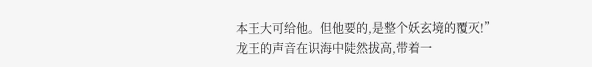本王大可给他。但他要的,是整个妖玄境的覆灭!”
龙王的声音在识海中陡然拔高,带着一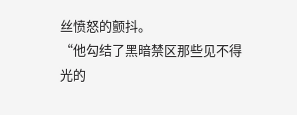丝愤怒的颤抖。
“他勾结了黑暗禁区那些见不得光的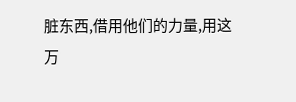脏东西,借用他们的力量,用这万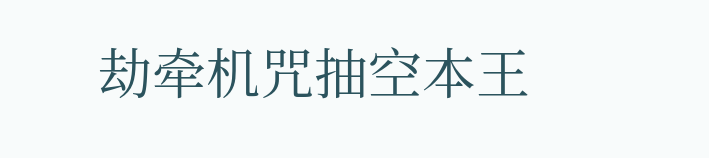劫牵机咒抽空本王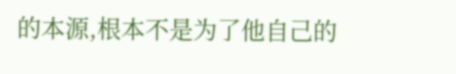的本源,根本不是为了他自己的